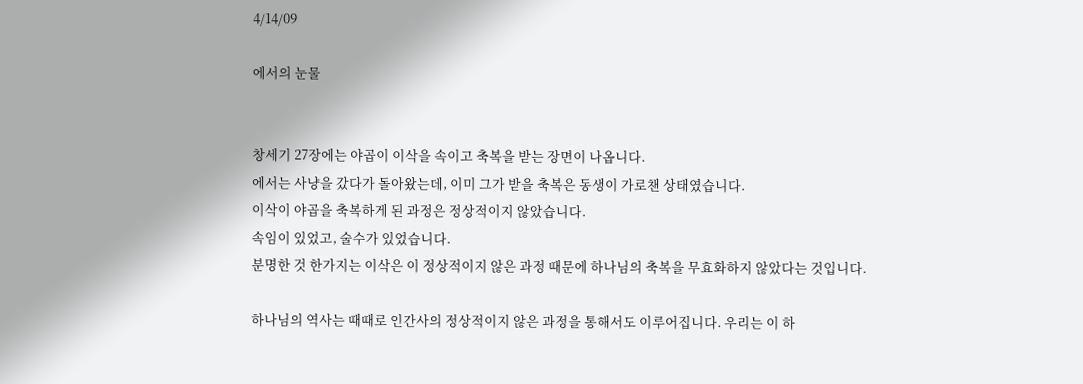4/14/09

에서의 눈물


창세기 27장에는 야곱이 이삭을 속이고 축복을 받는 장면이 나옵니다.
에서는 사냥을 갔다가 돌아왔는데, 이미 그가 받을 축복은 동생이 가로챈 상태였습니다.
이삭이 야곱을 축복하게 된 과정은 정상적이지 않았습니다.
속임이 있었고, 술수가 있었습니다.
분명한 것 한가지는 이삭은 이 정상적이지 않은 과정 때문에 하나님의 축복을 무효화하지 않았다는 것입니다.

하나님의 역사는 때때로 인간사의 정상적이지 않은 과정을 통해서도 이루어집니다. 우리는 이 하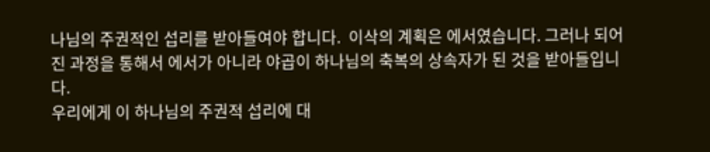나님의 주권적인 섭리를 받아들여야 합니다.  이삭의 계획은 에서였습니다. 그러나 되어진 과정을 통해서 에서가 아니라 야곱이 하나님의 축복의 상속자가 된 것을 받아들입니다.
우리에게 이 하나님의 주권적 섭리에 대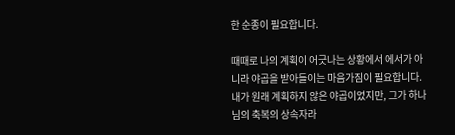한 순종이 필요합니다.

때때로 나의 계획이 어긋나는 상황에서 에서가 아니라 야곱을 받아들이는 마음가짐이 필요합니다.  내가 원래 계획하지 않은 야곱이었지만, 그가 하나님의 축복의 상속자라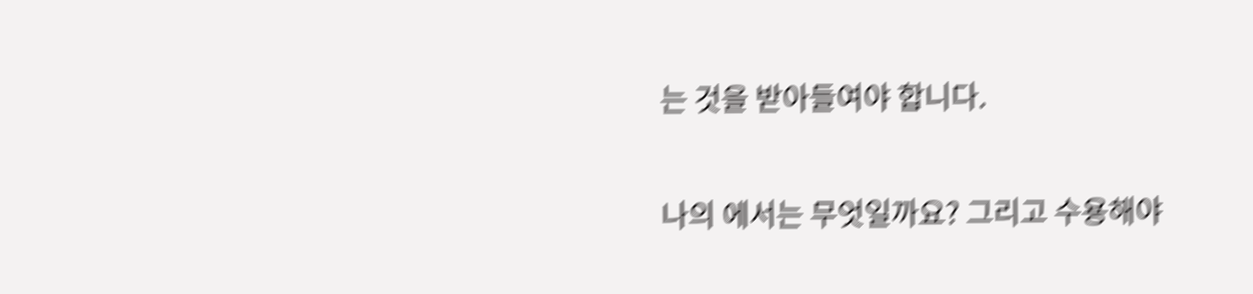는 것을 받아들여야 합니다.

나의 에서는 무엇일까요? 그리고 수용해야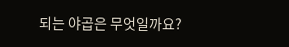되는 야곱은 무엇일까요?